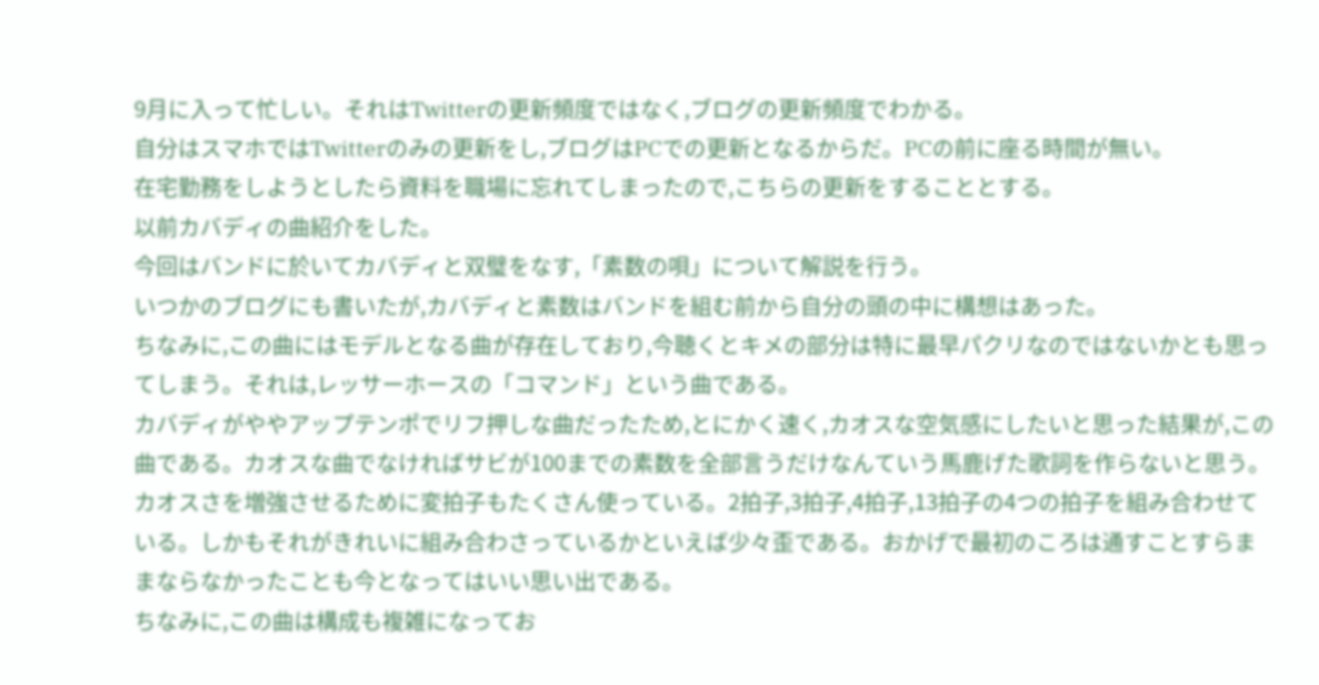9月に入って忙しい。それはTwitterの更新頻度ではなく,ブログの更新頻度でわかる。
自分はスマホではTwitterのみの更新をし,ブログはPCでの更新となるからだ。PCの前に座る時間が無い。
在宅勤務をしようとしたら資料を職場に忘れてしまったので,こちらの更新をすることとする。
以前カバディの曲紹介をした。
今回はバンドに於いてカバディと双璧をなす,「素数の唄」について解説を行う。
いつかのブログにも書いたが,カバディと素数はバンドを組む前から自分の頭の中に構想はあった。
ちなみに,この曲にはモデルとなる曲が存在しており,今聴くとキメの部分は特に最早パクリなのではないかとも思ってしまう。それは,レッサーホースの「コマンド」という曲である。
カバディがややアップテンポでリフ押しな曲だったため,とにかく速く,カオスな空気感にしたいと思った結果が,この曲である。カオスな曲でなければサビが100までの素数を全部言うだけなんていう馬鹿げた歌詞を作らないと思う。カオスさを増強させるために変拍子もたくさん使っている。2拍子,3拍子,4拍子,13拍子の4つの拍子を組み合わせている。しかもそれがきれいに組み合わさっているかといえば少々歪である。おかげで最初のころは通すことすらままならなかったことも今となってはいい思い出である。
ちなみに,この曲は構成も複雑になってお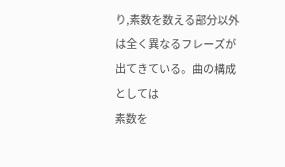り,素数を数える部分以外は全く異なるフレーズが出てきている。曲の構成としては
素数を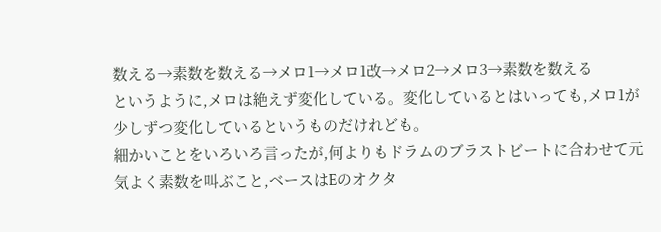数える→素数を数える→メロ1→メロ1改→メロ2→メロ3→素数を数える
というように,メロは絶えず変化している。変化しているとはいっても,メロ1が少しずつ変化しているというものだけれども。
細かいことをいろいろ言ったが,何よりもドラムのブラストビートに合わせて元気よく素数を叫ぶこと,ベースはEのオクタ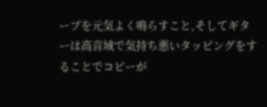ーブを元気よく鳴らすこと,そしてギターは高音域で気持ち悪いタッピングをすることでコピーが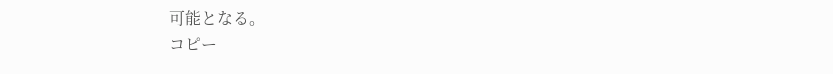可能となる。
コピー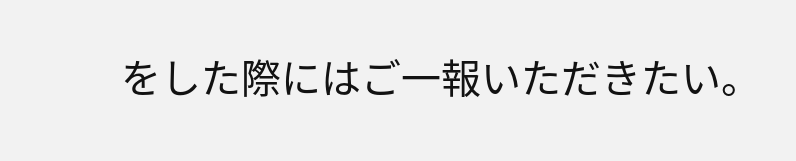をした際にはご一報いただきたい。